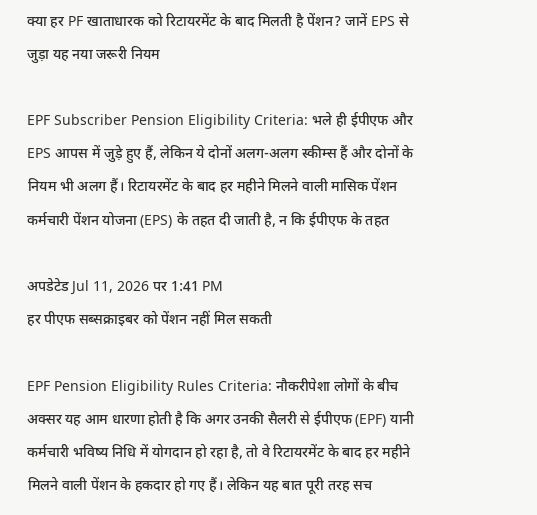क्या हर PF खाताधारक को रिटायरमेंट के बाद मिलती है पेंशन? जानें EPS से जुड़ा यह नया जरूरी नियम

EPF Subscriber Pension Eligibility Criteria: भले ही ईपीएफ और EPS आपस में जुड़े हुए हैं, लेकिन ये दोनों अलग-अलग स्कीम्स हैं और दोनों के नियम भी अलग हैं। रिटायरमेंट के बाद हर महीने मिलने वाली मासिक पेंशन कर्मचारी पेंशन योजना (EPS) के तहत दी जाती है, न कि ईपीएफ के तहत

अपडेटेड Jul 11, 2026 पर 1:41 PM
हर पीएफ सब्सक्राइबर को पेंशन नहीं मिल सकती

EPF Pension Eligibility Rules Criteria: नौकरीपेशा लोगों के बीच अक्सर यह आम धारणा होती है कि अगर उनकी सैलरी से ईपीएफ (EPF) यानी कर्मचारी भविष्य निधि में योगदान हो रहा है, तो वे रिटायरमेंट के बाद हर महीने मिलने वाली पेंशन के हकदार हो गए हैं। लेकिन यह बात पूरी तरह सच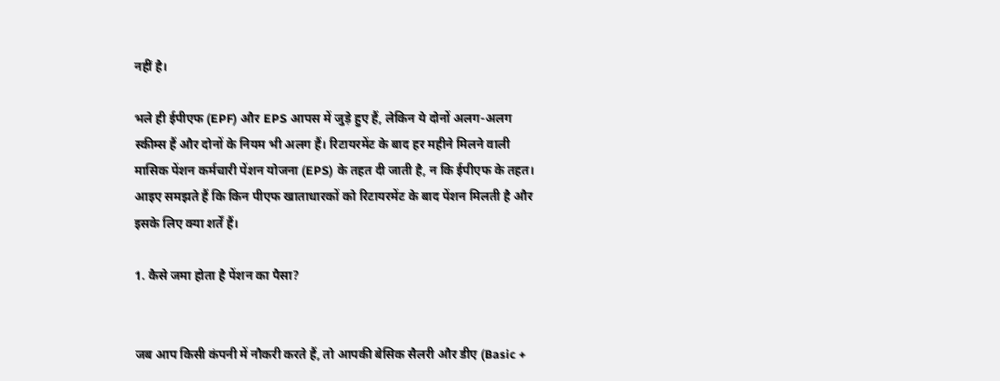नहीं है।

भले ही ईपीएफ (EPF) और EPS आपस में जुड़े हुए हैं, लेकिन ये दोनों अलग-अलग स्कीम्स हैं और दोनों के नियम भी अलग हैं। रिटायरमेंट के बाद हर महीने मिलने वाली मासिक पेंशन कर्मचारी पेंशन योजना (EPS) के तहत दी जाती है, न कि ईपीएफ के तहत। आइए समझते हैं कि किन पीएफ खाताधारकों को रिटायरमेंट के बाद पेंशन मिलती है और इसके लिए क्या शर्तें हैं।

1. कैसे जमा होता है पेंशन का पैसा?


जब आप किसी कंपनी में नौकरी करते हैं, तो आपकी बेसिक सैलरी और डीए (Basic +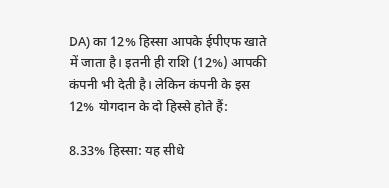DA) का 12% हिस्सा आपके ईपीएफ खाते में जाता है। इतनी ही राशि (12%) आपकी कंपनी भी देती है। लेकिन कंपनी के इस 12% योगदान के दो हिस्से होते हैं:

8.33% हिस्सा: यह सीधे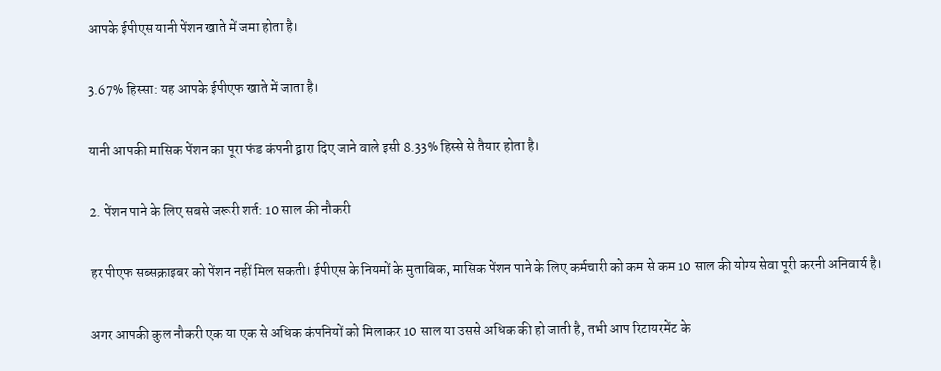आपके ईपीएस यानी पेंशन खाते में जमा होता है।

3.67% हिस्सा: यह आपके ईपीएफ खाते में जाता है।

यानी आपकी मासिक पेंशन का पूरा फंड कंपनी द्वारा दिए जाने वाले इसी 8.33% हिस्से से तैयार होता है।

2. पेंशन पाने के लिए सबसे जरूरी शर्त: 10 साल की नौकरी

हर पीएफ सब्सक्राइबर को पेंशन नहीं मिल सकती। ईपीएस के नियमों के मुताबिक, मासिक पेंशन पाने के लिए कर्मचारी को कम से कम 10 साल की योग्य सेवा पूरी करनी अनिवार्य है।

अगर आपकी कुल नौकरी एक या एक से अधिक कंपनियों को मिलाकर 10 साल या उससे अधिक की हो जाती है, तभी आप रिटायरमेंट के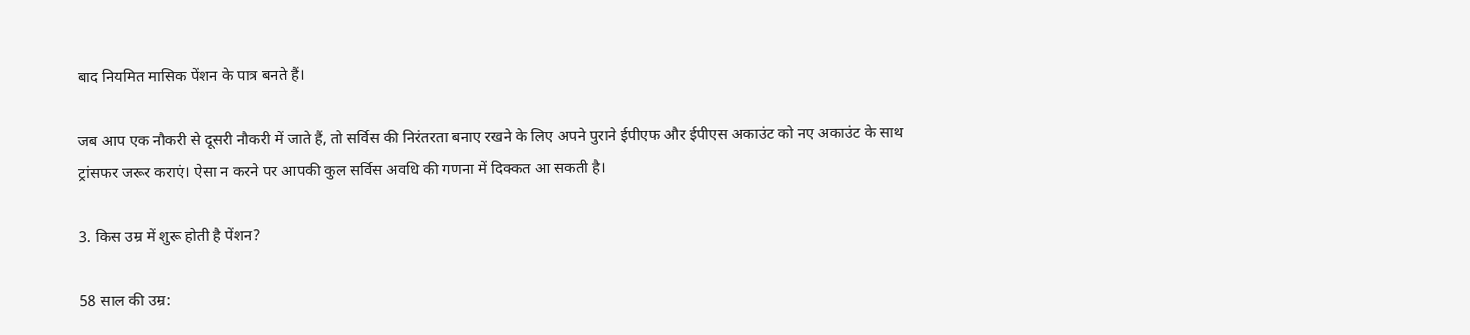बाद नियमित मासिक पेंशन के पात्र बनते हैं।

जब आप एक नौकरी से दूसरी नौकरी में जाते हैं, तो सर्विस की निरंतरता बनाए रखने के लिए अपने पुराने ईपीएफ और ईपीएस अकाउंट को नए अकाउंट के साथ ट्रांसफर जरूर कराएं। ऐसा न करने पर आपकी कुल सर्विस अवधि की गणना में दिक्कत आ सकती है।

3. किस उम्र में शुरू होती है पेंशन?

58 साल की उम्र: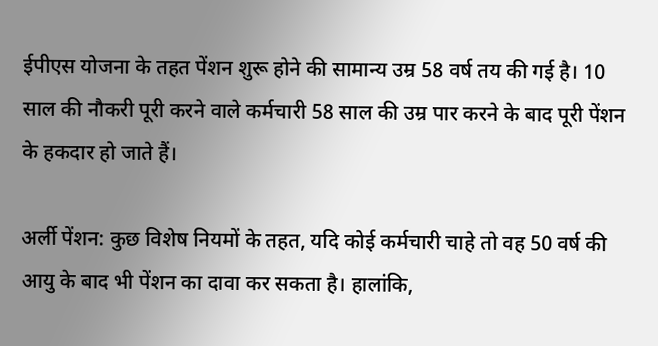ईपीएस योजना के तहत पेंशन शुरू होने की सामान्य उम्र 58 वर्ष तय की गई है। 10 साल की नौकरी पूरी करने वाले कर्मचारी 58 साल की उम्र पार करने के बाद पूरी पेंशन के हकदार हो जाते हैं।

अर्ली पेंशन: कुछ विशेष नियमों के तहत, यदि कोई कर्मचारी चाहे तो वह 50 वर्ष की आयु के बाद भी पेंशन का दावा कर सकता है। हालांकि,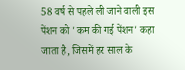58 वर्ष से पहले ली जाने वाली इस पेंशन को 'कम की गई पेंशन' कहा जाता है, जिसमें हर साल के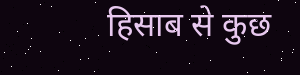हिसाब से कुछ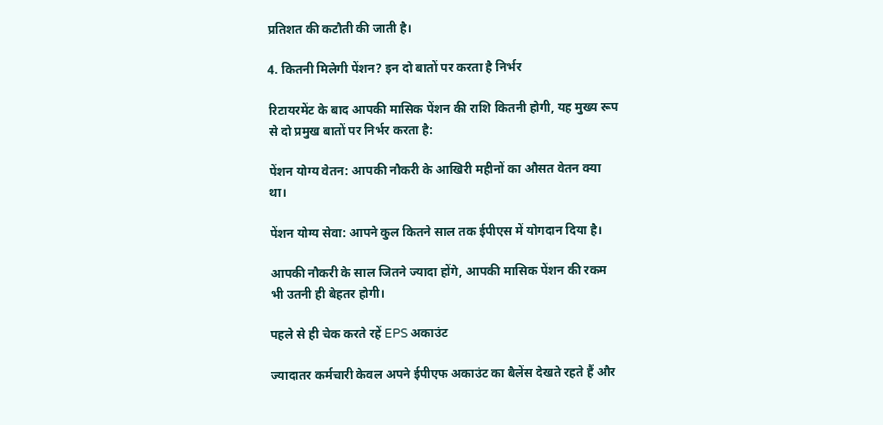प्रतिशत की कटौती की जाती है।

4. कितनी मिलेगी पेंशन? इन दो बातों पर करता है निर्भर

रिटायरमेंट के बाद आपकी मासिक पेंशन की राशि कितनी होगी, यह मुख्य रूप से दो प्रमुख बातों पर निर्भर करता है:

पेंशन योग्य वेतन: आपकी नौकरी के आखिरी महीनों का औसत वेतन क्या था।

पेंशन योग्य सेवा: आपने कुल कितने साल तक ईपीएस में योगदान दिया है।

आपकी नौकरी के साल जितने ज्यादा होंगे, आपकी मासिक पेंशन की रकम भी उतनी ही बेहतर होगी।

पहले से ही चेक करते रहें EPS अकाउंट

ज्यादातर कर्मचारी केवल अपने ईपीएफ अकाउंट का बैलेंस देखते रहते हैं और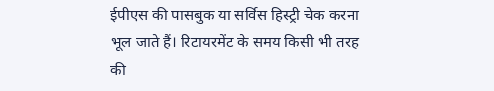ईपीएस की पासबुक या सर्विस हिस्ट्री चेक करना भूल जाते हैं। रिटायरमेंट के समय किसी भी तरह की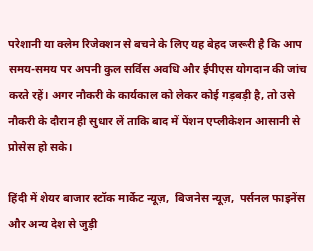परेशानी या क्लेम रिजेक्शन से बचने के लिए यह बेहद जरूरी है कि आप समय-समय पर अपनी कुल सर्विस अवधि और ईपीएस योगदान की जांच करते रहें। अगर नौकरी के कार्यकाल को लेकर कोई गड़बड़ी है, तो उसे नौकरी के दौरान ही सुधार लें ताकि बाद में पेंशन एप्लीकेशन आसानी से प्रोसेस हो सके।

हिंदी में शेयर बाजार स्टॉक मार्केट न्यूज़,  बिजनेस न्यूज़,  पर्सनल फाइनेंस और अन्य देश से जुड़ी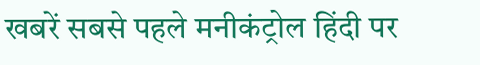खबरें सबसे पहले मनीकंट्रोल हिंदी पर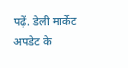पढ़ें. डेली मार्केट अपडेट के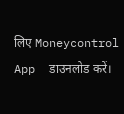लिए Moneycontrol App  डाउनलोड करें।